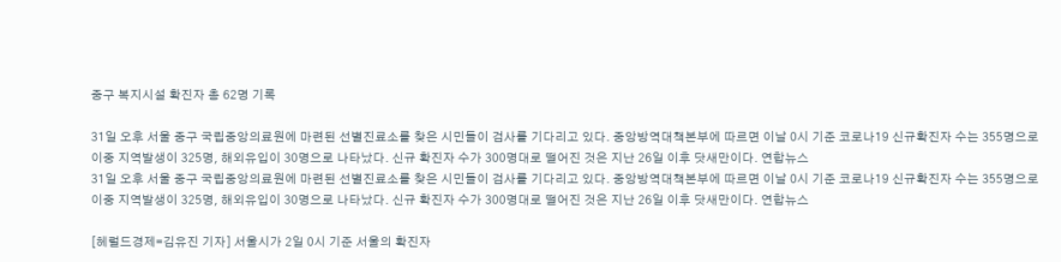중구 복지시설 확진자 총 62명 기록

31일 오후 서울 중구 국립중앙의료원에 마련된 선별진료소를 찾은 시민들이 검사를 기다리고 있다. 중앙방역대책본부에 따르면 이날 0시 기준 코로나19 신규확진자 수는 355명으로 이중 지역발생이 325명, 해외유입이 30명으로 나타났다. 신규 확진자 수가 300명대로 떨어진 것은 지난 26일 이후 닷새만이다. 연합뉴스
31일 오후 서울 중구 국립중앙의료원에 마련된 선별진료소를 찾은 시민들이 검사를 기다리고 있다. 중앙방역대책본부에 따르면 이날 0시 기준 코로나19 신규확진자 수는 355명으로 이중 지역발생이 325명, 해외유입이 30명으로 나타났다. 신규 확진자 수가 300명대로 떨어진 것은 지난 26일 이후 닷새만이다. 연합뉴스

[헤럴드경제=김유진 기자] 서울시가 2일 0시 기준 서울의 확진자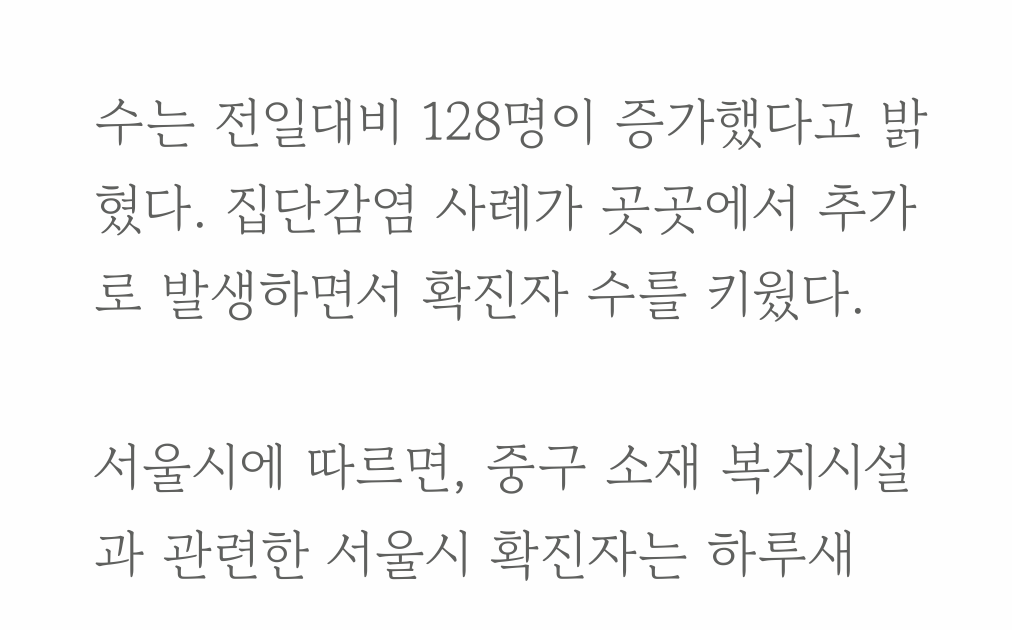수는 전일대비 128명이 증가했다고 밝혔다. 집단감염 사례가 곳곳에서 추가로 발생하면서 확진자 수를 키웠다.

서울시에 따르면, 중구 소재 복지시설과 관련한 서울시 확진자는 하루새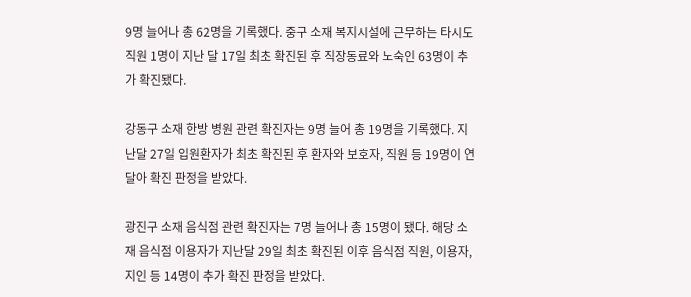9명 늘어나 총 62명을 기록했다. 중구 소재 복지시설에 근무하는 타시도 직원 1명이 지난 달 17일 최초 확진된 후 직장동료와 노숙인 63명이 추가 확진됐다.

강동구 소재 한방 병원 관련 확진자는 9명 늘어 총 19명을 기록했다. 지난달 27일 입원환자가 최초 확진된 후 환자와 보호자, 직원 등 19명이 연달아 확진 판정을 받았다.

광진구 소재 음식점 관련 확진자는 7명 늘어나 총 15명이 됐다. 해당 소재 음식점 이용자가 지난달 29일 최초 확진된 이후 음식점 직원, 이용자, 지인 등 14명이 추가 확진 판정을 받았다.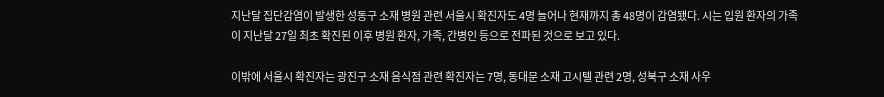지난달 집단감염이 발생한 성동구 소재 병원 관련 서울시 확진자도 4명 늘어나 현재까지 총 48명이 감염됐다. 시는 입원 환자의 가족이 지난달 27일 최초 확진된 이후 병원 환자, 가족, 간병인 등으로 전파된 것으로 보고 있다.

이밖에 서울시 확진자는 광진구 소재 음식점 관련 확진자는 7명, 동대문 소재 고시텔 관련 2명, 성북구 소재 사우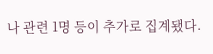나 관련 1명 등이 추가로 집계됐다.